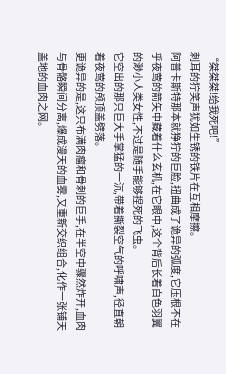“桀桀桀!给我死吧!”
刺耳的狞笑声犹如生锈的铁片在互相摩擦。
阿普卡斯特那本就狰狞的巨脸,扭曲成了诡异的弧度,它压根不在乎夜莺的箭矢中藏着什么玄机,在它眼中,这个背后长着白色羽翼的渺小人类女性,不过是随手能够捏死的飞虫。
它空出的那只巨大手掌猛的一沉,带着撕裂空气的呼啸声,径直朝着夜莺的颅顶盖劈落。
更诡异的是,这只布满肉瘤和骨刺的巨手,在半空中骤然炸开,血肉与骨骼瞬间分离,爆成漫天的血雾,又重新交织组合,化作一张铺天盖地的血肉之网。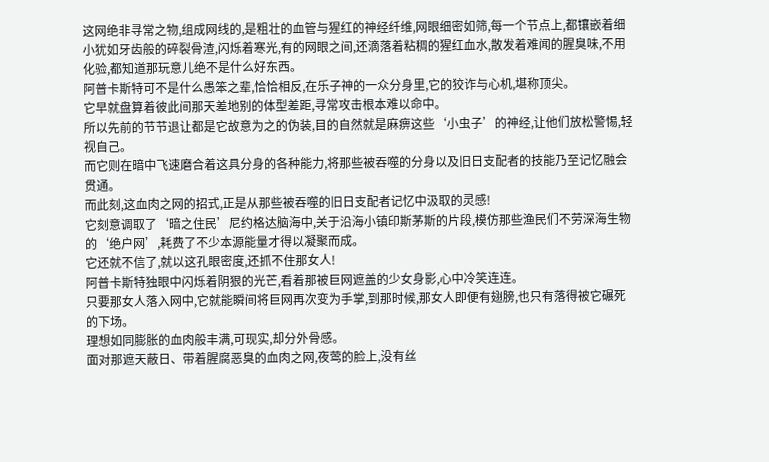这网绝非寻常之物,组成网线的,是粗壮的血管与猩红的神经纤维,网眼细密如筛,每一个节点上,都镶嵌着细小犹如牙齿般的碎裂骨渣,闪烁着寒光,有的网眼之间,还滴落着粘稠的猩红血水,散发着难闻的腥臭味,不用化验,都知道那玩意儿绝不是什么好东西。
阿普卡斯特可不是什么愚笨之辈,恰恰相反,在乐子神的一众分身里,它的狡诈与心机,堪称顶尖。
它早就盘算着彼此间那天差地别的体型差距,寻常攻击根本难以命中。
所以先前的节节退让都是它故意为之的伪装,目的自然就是麻痹这些‘小虫子’的神经,让他们放松警惕,轻视自己。
而它则在暗中飞速磨合着这具分身的各种能力,将那些被吞噬的分身以及旧日支配者的技能乃至记忆融会贯通。
而此刻,这血肉之网的招式,正是从那些被吞噬的旧日支配者记忆中汲取的灵感!
它刻意调取了‘暗之住民’尼约格达脑海中,关于沿海小镇印斯茅斯的片段,模仿那些渔民们不劳深海生物的‘绝户网’,耗费了不少本源能量才得以凝聚而成。
它还就不信了,就以这孔眼密度,还抓不住那女人!
阿普卡斯特独眼中闪烁着阴狠的光芒,看着那被巨网遮盖的少女身影,心中冷笑连连。
只要那女人落入网中,它就能瞬间将巨网再次变为手掌,到那时候,那女人即便有翅膀,也只有落得被它碾死的下场。
理想如同膨胀的血肉般丰满,可现实,却分外骨感。
面对那遮天蔽日、带着腥腐恶臭的血肉之网,夜莺的脸上,没有丝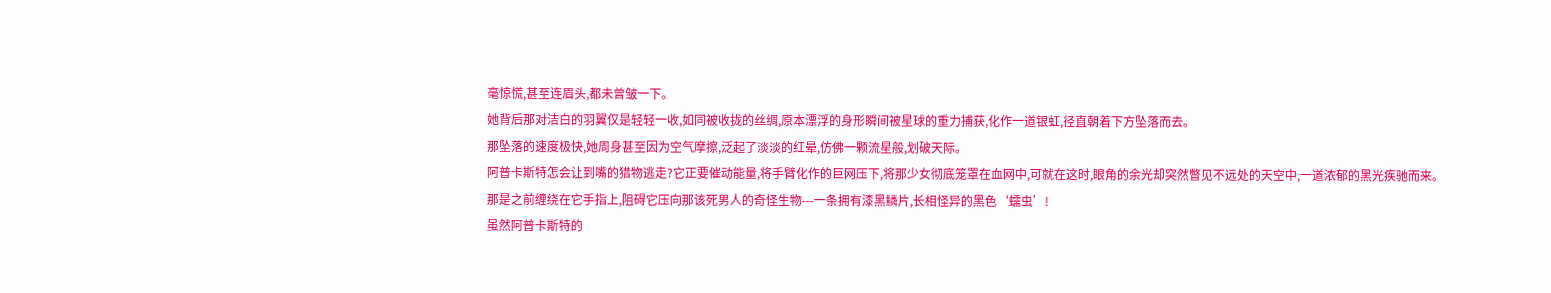毫惊慌,甚至连眉头,都未曾皱一下。
她背后那对洁白的羽翼仅是轻轻一收,如同被收拢的丝绸,原本漂浮的身形瞬间被星球的重力捕获,化作一道银虹,径直朝着下方坠落而去。
那坠落的速度极快,她周身甚至因为空气摩擦,泛起了淡淡的红晕,仿佛一颗流星般,划破天际。
阿普卡斯特怎会让到嘴的猎物逃走?它正要催动能量,将手臂化作的巨网压下,将那少女彻底笼罩在血网中,可就在这时,眼角的余光却突然瞥见不远处的天空中,一道浓郁的黑光疾驰而来。
那是之前缠绕在它手指上,阻碍它压向那该死男人的奇怪生物---一条拥有漆黑鳞片,长相怪异的黑色‘蠕虫’!
虽然阿普卡斯特的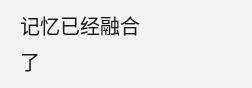记忆已经融合了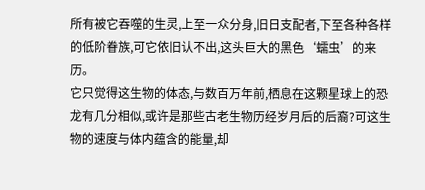所有被它吞噬的生灵,上至一众分身,旧日支配者,下至各种各样的低阶眷族,可它依旧认不出,这头巨大的黑色‘蠕虫’的来历。
它只觉得这生物的体态,与数百万年前,栖息在这颗星球上的恐龙有几分相似,或许是那些古老生物历经岁月后的后裔?可这生物的速度与体内蕴含的能量,却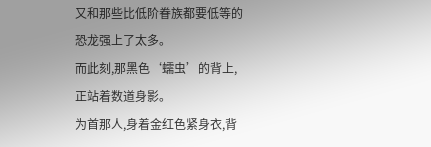又和那些比低阶眷族都要低等的恐龙强上了太多。
而此刻,那黑色‘蠕虫’的背上,正站着数道身影。
为首那人,身着金红色紧身衣,背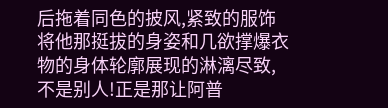后拖着同色的披风,紧致的服饰将他那挺拔的身姿和几欲撑爆衣物的身体轮廓展现的淋漓尽致,不是别人!正是那让阿普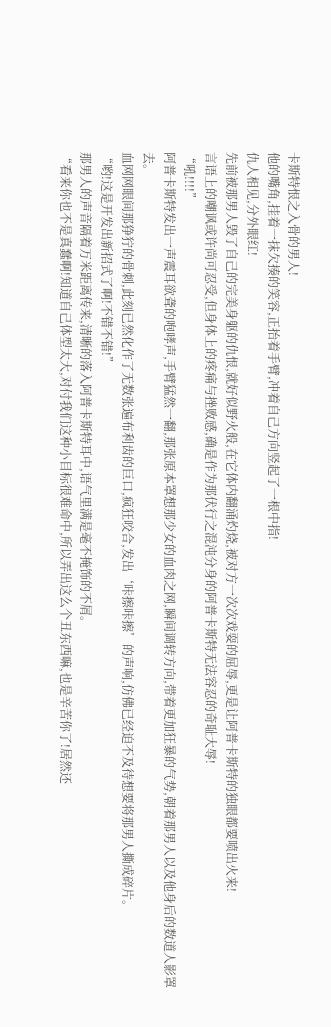卡斯特恨之入骨的男人!
他的嘴角,挂着一抹欠揍的笑容,正抬着手臂,冲着自己方向竖起了一根中指!
仇人相见,分外眼红!
先前被那男人毁了自己的完美身躯的仇恨,就好似野火般,在它体内翻涌灼烧,被对方一次次戏耍的屈辱,更是让阿普卡斯特的独眼都要喷出火来!
言语上的嘲讽或许尚可忍受,但身体上的疼痛与挫败感,确是作为那伏行之混沌分身的阿普卡斯特无法容忍的奇耻大辱!
“吼!!!!”
阿普卡斯特发出一声震耳欲聋的咆哮声,手臂猛然一翻,那张原本罩想那少女的血肉之网,瞬间调转方向,带着更加狂暴的气势,朝着那男人以及他身后的数道人影罩去。
血网网眼间那狰狞的骨刺,此刻已然化作了无数张遍布利齿的巨口,疯狂咬合,发出‘咔擦咔擦’的声响,仿佛已经迫不及待想要将那男人撕成碎片。
“哟!这是开发出新招式了啊!不错不错!”
那男人的声音隔着万米距离传来,清晰的落入阿普卡斯特耳中,语气里满是毫不掩饰的不屑。
“看来你也不是真蠢啊!知道自己体型太大,对付我们这种小目标很难命中,所以弄出这么个丑东西嘛,也是辛苦你了!居然还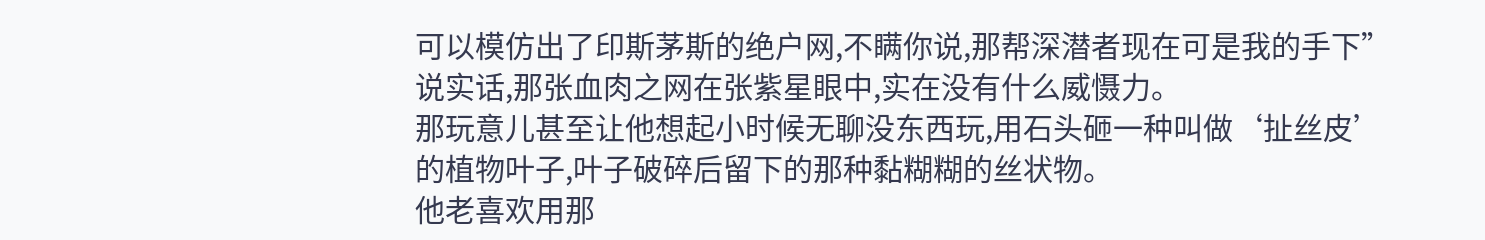可以模仿出了印斯茅斯的绝户网,不瞒你说,那帮深潜者现在可是我的手下”
说实话,那张血肉之网在张紫星眼中,实在没有什么威慑力。
那玩意儿甚至让他想起小时候无聊没东西玩,用石头砸一种叫做‘扯丝皮’的植物叶子,叶子破碎后留下的那种黏糊糊的丝状物。
他老喜欢用那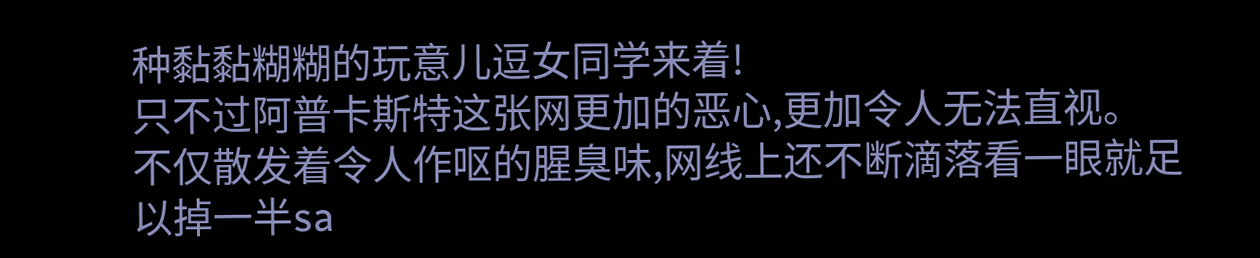种黏黏糊糊的玩意儿逗女同学来着!
只不过阿普卡斯特这张网更加的恶心,更加令人无法直视。
不仅散发着令人作呕的腥臭味,网线上还不断滴落看一眼就足以掉一半sa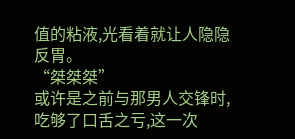值的粘液,光看着就让人隐隐反胃。
“桀桀桀”
或许是之前与那男人交锋时,吃够了口舌之亏,这一次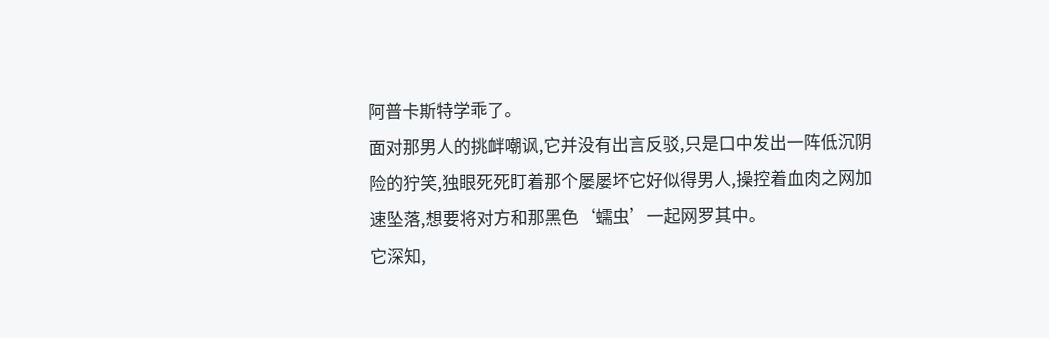阿普卡斯特学乖了。
面对那男人的挑衅嘲讽,它并没有出言反驳,只是口中发出一阵低沉阴险的狞笑,独眼死死盯着那个屡屡坏它好似得男人,操控着血肉之网加速坠落,想要将对方和那黑色‘蠕虫’一起网罗其中。
它深知,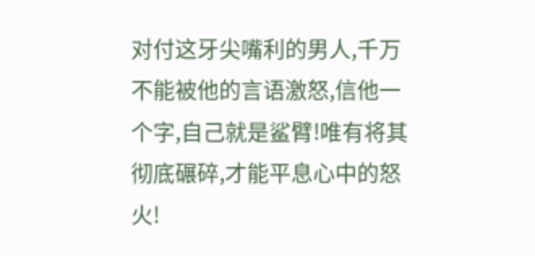对付这牙尖嘴利的男人,千万不能被他的言语激怒,信他一个字,自己就是鲨臂!唯有将其彻底碾碎,才能平息心中的怒火!